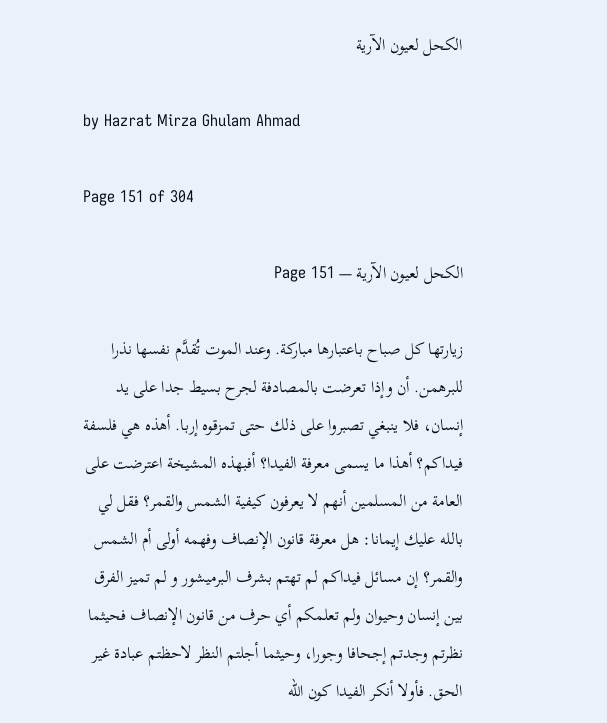الكحل لعيون الآرية

by Hazrat Mirza Ghulam Ahmad

Page 151 of 304

الكحل لعيون الآرية — Page 151

زيارتها كل صباح باعتبارها مباركة. وعند الموت تُقدَّم نفسها نذرا للبرهمن. أن وإذا تعرضت بالمصادفة لجرح بسيط جدا على يد إنسان، فلا ينبغي تصبروا على ذلك حتى تمزقوه إربا. أهذه هي فلسفة فيداكم؟ أهذا ما يسمى معرفة الفيدا؟ أفبهذه المشيخة اعترضت على العامة من المسلمين أنهم لا يعرفون كيفية الشمس والقمر؟ فقل لي بالله عليك إيمانا: هل معرفة قانون الإنصاف وفهمه أولى أم الشمس والقمر؟ إن مسائل فيداكم لم تهتم بشرف البرميشور و لم تميز الفرق بين إنسان وحيوان ولم تعلمكم أي حرف من قانون الإنصاف فحيثما نظرتم وجدتم إجحافا وجورا، وحيثما أجلتم النظر لاحظتم عبادة غير الحق. فأولا أنكر الفيدا كون الله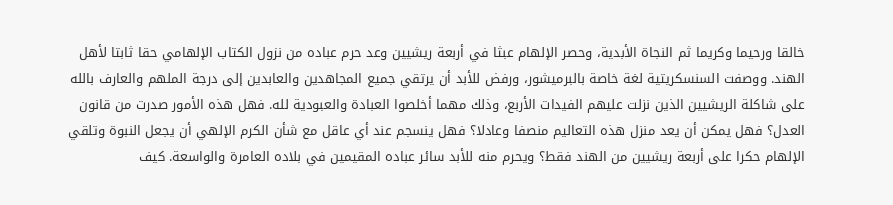خالقا ورحيما وكريما ثم النجاة الأبدية، وحصر الإلهام عبثا في أربعة ريشيين وعد حرم عباده من نزول الكتاب الإلهامي حقا ثابتا لأهل الهند. ووصفت السنسكريتية لغة خاصة بالبرميشور، ورفض للأبد أن يرتقي جميع المجاهدين والعابدين إلى درجة الملهم والعارف بالله على شاكلة الريشيين الذين نزلت عليهم الفيدات الأربع، وذلك مهما أخلصوا العبادة والعبودية لله. فهل هذه الأمور صدرت من قانون العدل؟ فهل يمكن أن يعد منزل هذه التعاليم منصفا وعادلا؟ فهل ينسجم عند أي عاقل مع شأن الكرم الإلهي أن يجعل النبوة وتلقي الإلهام حكرا على أربعة ريشيين من الهند فقط؟ ويحرم منه للأبد سائر عباده المقيمين في بلاده العامرة والواسعة. كيف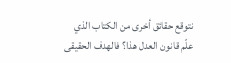نتوقع حقائق أخرى من الكتاب الذي علّم قانون العدل هذا؟ فالهدف الحقيقى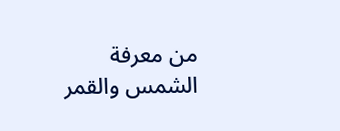من معرفة الشمس والقمر